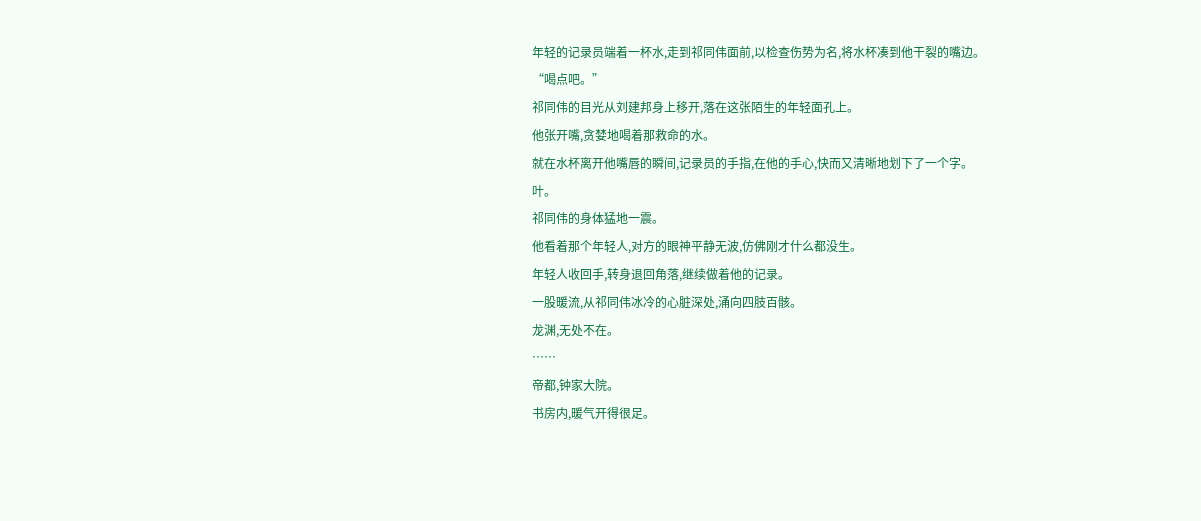年轻的记录员端着一杯水,走到祁同伟面前,以检查伤势为名,将水杯凑到他干裂的嘴边。
“喝点吧。”
祁同伟的目光从刘建邦身上移开,落在这张陌生的年轻面孔上。
他张开嘴,贪婪地喝着那救命的水。
就在水杯离开他嘴唇的瞬间,记录员的手指,在他的手心,快而又清晰地划下了一个字。
叶。
祁同伟的身体猛地一震。
他看着那个年轻人,对方的眼神平静无波,仿佛刚才什么都没生。
年轻人收回手,转身退回角落,继续做着他的记录。
一股暖流,从祁同伟冰冷的心脏深处,涌向四肢百骸。
龙渊,无处不在。
……
帝都,钟家大院。
书房内,暖气开得很足。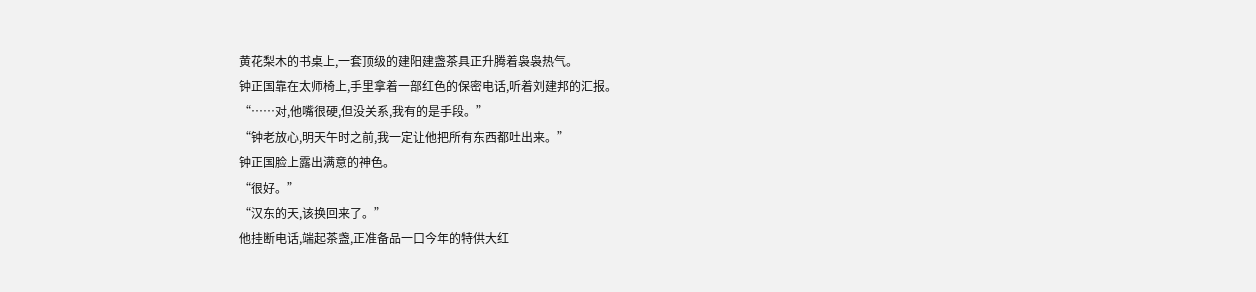黄花梨木的书桌上,一套顶级的建阳建盏茶具正升腾着袅袅热气。
钟正国靠在太师椅上,手里拿着一部红色的保密电话,听着刘建邦的汇报。
“……对,他嘴很硬,但没关系,我有的是手段。”
“钟老放心,明天午时之前,我一定让他把所有东西都吐出来。”
钟正国脸上露出满意的神色。
“很好。”
“汉东的天,该换回来了。”
他挂断电话,端起茶盏,正准备品一口今年的特供大红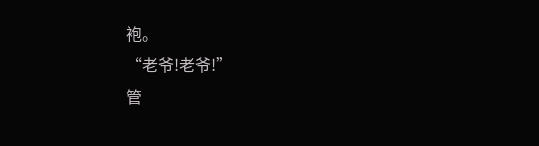袍。
“老爷!老爷!”
管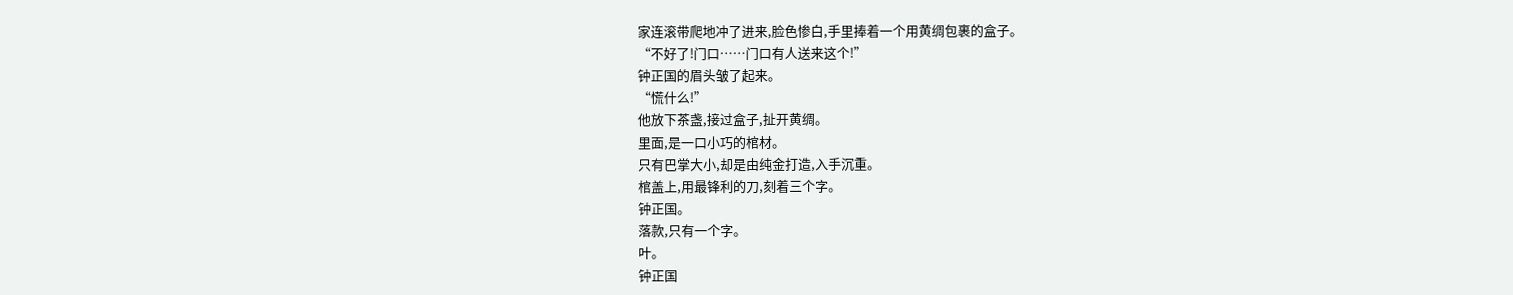家连滚带爬地冲了进来,脸色惨白,手里捧着一个用黄绸包裹的盒子。
“不好了!门口……门口有人送来这个!”
钟正国的眉头皱了起来。
“慌什么!”
他放下茶盏,接过盒子,扯开黄绸。
里面,是一口小巧的棺材。
只有巴掌大小,却是由纯金打造,入手沉重。
棺盖上,用最锋利的刀,刻着三个字。
钟正国。
落款,只有一个字。
叶。
钟正国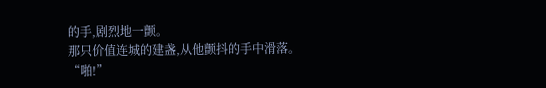的手,剧烈地一颤。
那只价值连城的建盏,从他颤抖的手中滑落。
“啪!”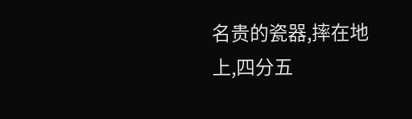名贵的瓷器,摔在地上,四分五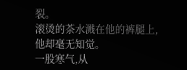裂。
滚烫的茶水溅在他的裤腿上,他却毫无知觉。
一股寒气,从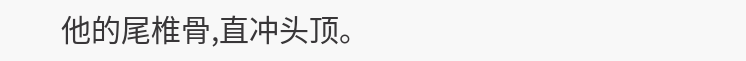他的尾椎骨,直冲头顶。